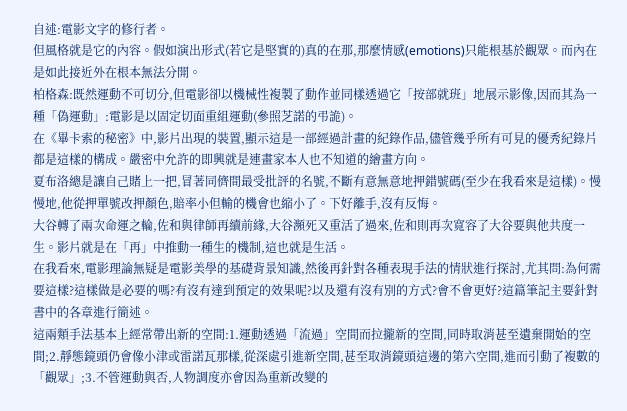自述:電影文字的修行者。
但風格就是它的內容。假如演出形式(若它是堅實的)真的在那,那麼情感(emotions)只能根基於觀眾。而內在是如此接近外在根本無法分開。
柏格森:既然運動不可切分,但電影卻以機械性複製了動作並同樣透過它「按部就班」地展示影像,因而其為一種「偽運動」:電影是以固定切面重組運動(參照芝諾的弔詭)。
在《畢卡索的秘密》中,影片出現的裝置,顯示這是一部經過計畫的紀錄作品,儘管幾乎所有可見的優秀紀錄片都是這樣的構成。嚴密中允許的即興就是連畫家本人也不知道的繪畫方向。
夏布洛總是讓自己賭上一把,冒著同儕間最受批評的名號,不斷有意無意地押錯號碼(至少在我看來是這樣)。慢慢地,他從押單號改押顏色,賠率小但輸的機會也縮小了。下好離手,沒有反悔。
大谷轉了兩次命運之輪,佐和與律師再續前緣,大谷瀕死又重活了過來,佐和則再次寬容了大谷要與他共度一生。影片就是在「再」中推動一種生的機制,這也就是生活。
在我看來,電影理論無疑是電影美學的基礎背景知識,然後再針對各種表現手法的情狀進行探討,尤其問:為何需要這樣?這樣做是必要的嗎?有沒有達到預定的效果呢?以及還有沒有別的方式?會不會更好?這篇筆記主要針對書中的各章進行簡述。
這兩類手法基本上經常帶出新的空間:1.運動透過「流過」空間而拉攏新的空間,同時取消甚至遺棄開始的空間;2.靜態鏡頭仍會像小津或雷諾瓦那樣,從深處引進新空間,甚至取消鏡頭這邊的第六空間,進而引動了複數的「觀眾」;3.不管運動與否,人物調度亦會因為重新改變的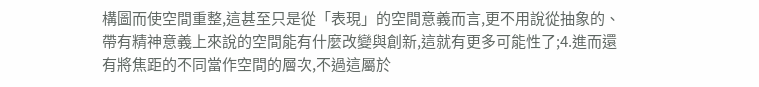構圖而使空間重整,這甚至只是從「表現」的空間意義而言,更不用說從抽象的、帶有精神意義上來說的空間能有什麼改變與創新,這就有更多可能性了;4.進而還有將焦距的不同當作空間的層次,不過這屬於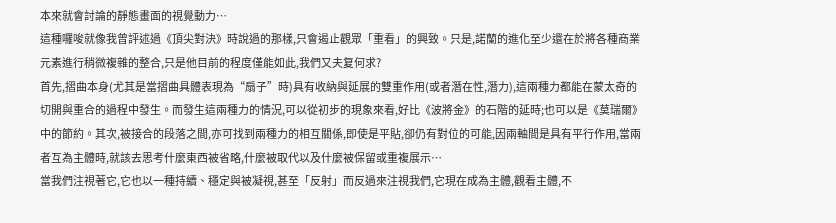本來就會討論的靜態畫面的視覺動力…
這種囉唆就像我曾評述過《頂尖對決》時說過的那樣,只會遏止觀眾「重看」的興致。只是,諾蘭的進化至少還在於將各種商業元素進行稍微複雜的整合,只是他目前的程度僅能如此,我們又夫复何求?
首先,摺曲本身(尤其是當摺曲具體表現為“扇子”時)具有收納與延展的雙重作用(或者潛在性,潛力),這兩種力都能在蒙太奇的切開與重合的過程中發生。而發生這兩種力的情況,可以從初步的現象來看,好比《波將金》的石階的延時;也可以是《莫瑞爾》中的節約。其次,被接合的段落之間,亦可找到兩種力的相互關係,即使是平貼,卻仍有對位的可能,因兩軸間是具有平行作用,當兩者互為主體時,就該去思考什麼東西被省略,什麼被取代以及什麼被保留或重複展示…
當我們注視著它,它也以一種持續、穩定與被凝視,甚至「反射」而反過來注視我們,它現在成為主體,觀看主體,不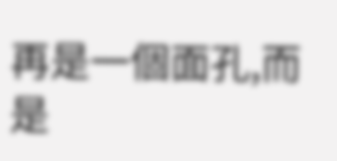再是一個面孔,而是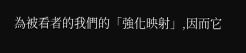為被看者的我們的「強化映射」,因而它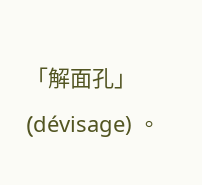「解面孔」(dévisage) 。